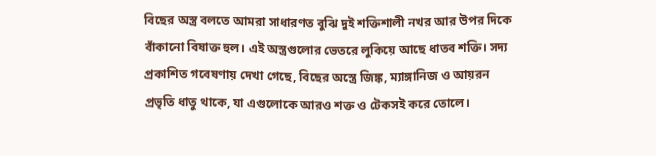বিছের অস্ত্র বলতে আমরা সাধারণত বুঝি দুই শক্তিশালী নখর আর উপর দিকে বাঁকানো বিষাক্ত হুল। এই অস্ত্রগুলোর ভেতরে লুকিয়ে আছে ধাতব শক্তি। সদ্য প্রকাশিত গবেষণায় দেখা গেছে, বিছের অস্ত্রে জিঙ্ক, ম্যাঙ্গানিজ ও আয়রন প্রভৃতি ধাতু থাকে, যা এগুলোকে আরও শক্ত ও টেকসই করে তোলে।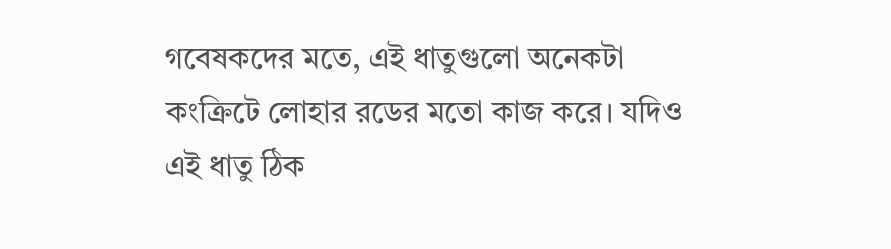গবেষকদের মতে, এই ধাতুগুলো অনেকটা কংক্রিটে লোহার রডের মতো কাজ করে। যদিও এই ধাতু ঠিক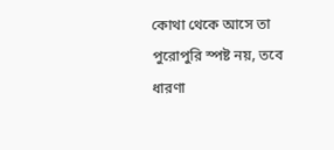কোথা থেকে আসে তা পুরোপুরি স্পষ্ট নয়, তবে ধারণা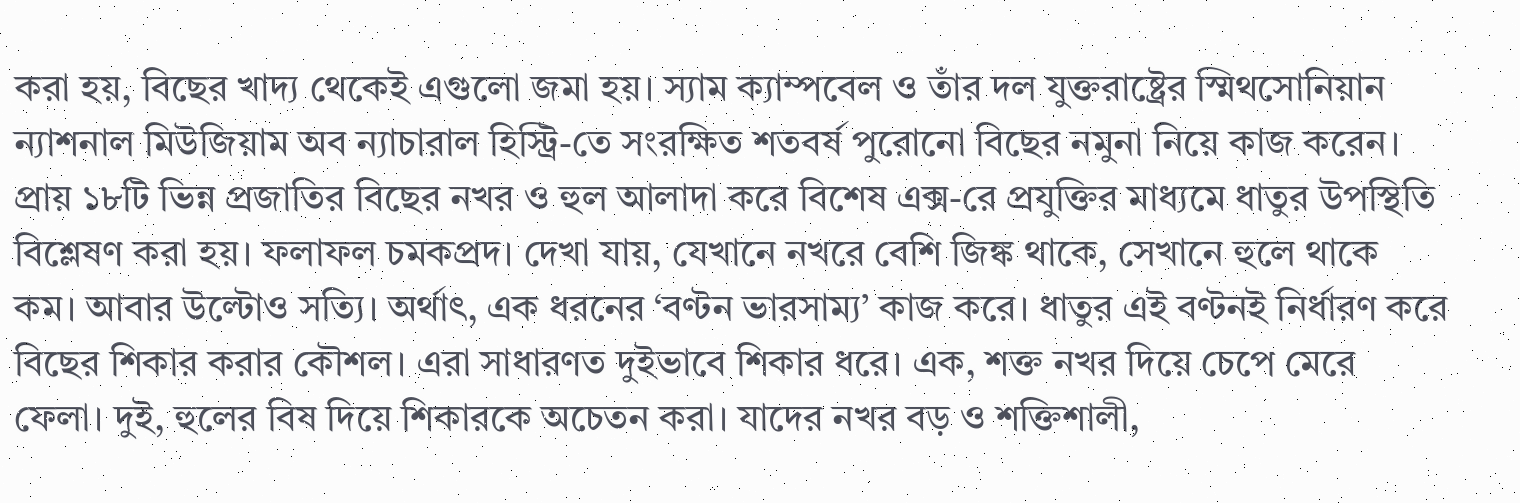করা হয়, বিছের খাদ্য থেকেই এগুলো জমা হয়। স্যাম ক্যাম্পবেল ও তাঁর দল যুক্তরাষ্ট্রের স্মিথসোনিয়ান ন্যাশনাল মিউজিয়াম অব ন্যাচারাল হিস্ট্রি-তে সংরক্ষিত শতবর্ষ পুরোনো বিছের নমুনা নিয়ে কাজ করেন। প্রায় ১৮টি ভিন্ন প্রজাতির বিছের নখর ও হুল আলাদা করে বিশেষ এক্স-রে প্রযুক্তির মাধ্যমে ধাতুর উপস্থিতি বিশ্লেষণ করা হয়। ফলাফল চমকপ্রদ। দেখা যায়, যেখানে নখরে বেশি জিঙ্ক থাকে, সেখানে হুলে থাকে কম। আবার উল্টোও সত্যি। অর্থাৎ, এক ধরনের ‘বণ্টন ভারসাম্য’ কাজ করে। ধাতুর এই বণ্টনই নির্ধারণ করে বিছের শিকার করার কৌশল। এরা সাধারণত দুইভাবে শিকার ধরে। এক, শক্ত নখর দিয়ে চেপে মেরে ফেলা। দুই, হুলের বিষ দিয়ে শিকারকে অচেতন করা। যাদের নখর বড় ও শক্তিশালী,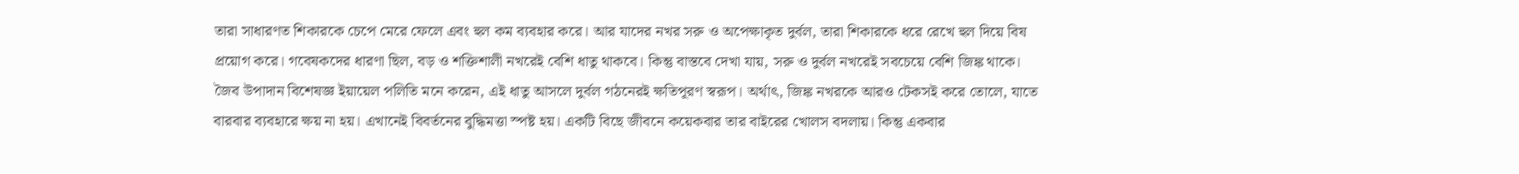তারা সাধারণত শিকারকে চেপে মেরে ফেলে এবং হুল কম ব্যবহার করে। আর যাদের নখর সরু ও অপেক্ষাকৃত দুর্বল, তারা শিকারকে ধরে রেখে হুল দিয়ে বিষ প্রয়োগ করে। গবেষকদের ধারণা ছিল, বড় ও শক্তিশালী নখরেই বেশি ধাতু থাকবে। কিন্তু বাস্তবে দেখা যায়, সরু ও দুর্বল নখরেই সবচেয়ে বেশি জিঙ্ক থাকে। জৈব উপাদান বিশেষজ্ঞ ইয়ায়েল পলিতি মনে করেন, এই ধাতু আসলে দুর্বল গঠনেরই ক্ষতিপূরণ স্বরূপ। অর্থাৎ, জিঙ্ক নখরকে আরও টেকসই করে তোলে, যাতে বারবার ব্যবহারে ক্ষয় না হয়। এখানেই বিবর্তনের বুদ্ধিমত্তা স্পষ্ট হয়। একটি বিছে জীবনে কয়েকবার তার বাইরের খোলস বদলায়। কিন্তু একবার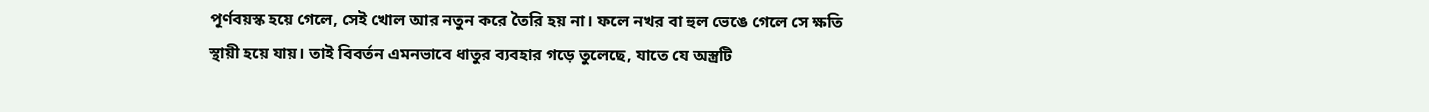পূর্ণবয়স্ক হয়ে গেলে, সেই খোল আর নতুন করে তৈরি হয় না। ফলে নখর বা হুল ভেঙে গেলে সে ক্ষতি স্থায়ী হয়ে যায়। তাই বিবর্তন এমনভাবে ধাতুর ব্যবহার গড়ে তুলেছে, যাতে যে অস্ত্রটি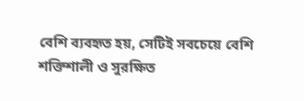বেশি ব্যবহৃত হয়, সেটিই সবচেয়ে বেশি শক্তিশালী ও সুরক্ষিত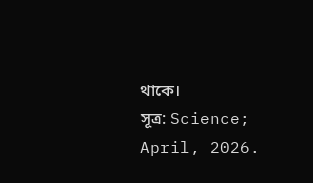থাকে।
সূত্র: Science; April, 2026.